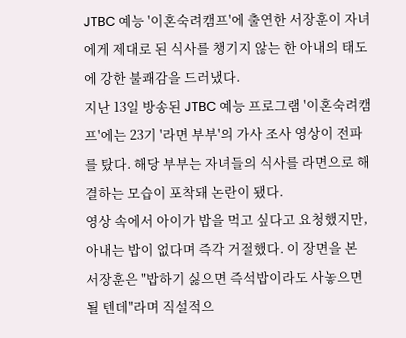JTBC 예능 '이혼숙려캠프'에 출연한 서장훈이 자녀에게 제대로 된 식사를 챙기지 않는 한 아내의 태도에 강한 불쾌감을 드러냈다.
지난 13일 방송된 JTBC 예능 프로그램 '이혼숙려캠프'에는 23기 '라면 부부'의 가사 조사 영상이 전파를 탔다. 해당 부부는 자녀들의 식사를 라면으로 해결하는 모습이 포착돼 논란이 됐다.
영상 속에서 아이가 밥을 먹고 싶다고 요청했지만, 아내는 밥이 없다며 즉각 거절했다. 이 장면을 본 서장훈은 "밥하기 싫으면 즉석밥이라도 사놓으면 될 텐데"라며 직설적으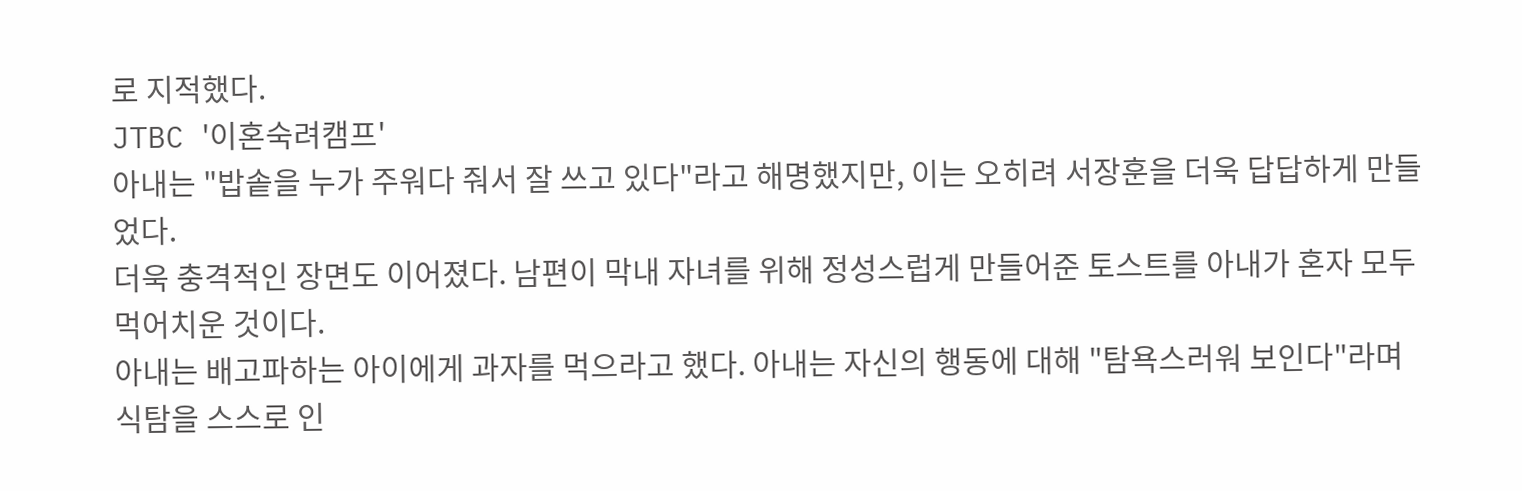로 지적했다.
JTBC '이혼숙려캠프'
아내는 "밥솥을 누가 주워다 줘서 잘 쓰고 있다"라고 해명했지만, 이는 오히려 서장훈을 더욱 답답하게 만들었다.
더욱 충격적인 장면도 이어졌다. 남편이 막내 자녀를 위해 정성스럽게 만들어준 토스트를 아내가 혼자 모두 먹어치운 것이다.
아내는 배고파하는 아이에게 과자를 먹으라고 했다. 아내는 자신의 행동에 대해 "탐욕스러워 보인다"라며 식탐을 스스로 인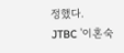정했다.
JTBC '이혼숙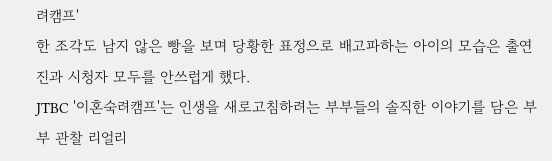려캠프'
한 조각도 남지 않은 빵을 보며 당황한 표정으로 배고파하는 아이의 모습은 출연진과 시청자 모두를 안쓰럽게 했다.
JTBC '이혼숙려캠프'는 인생을 새로고침하려는 부부들의 솔직한 이야기를 담은 부부 관찰 리얼리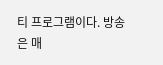티 프로그램이다. 방송은 매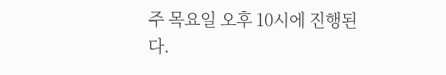주 목요일 오후 10시에 진행된다.